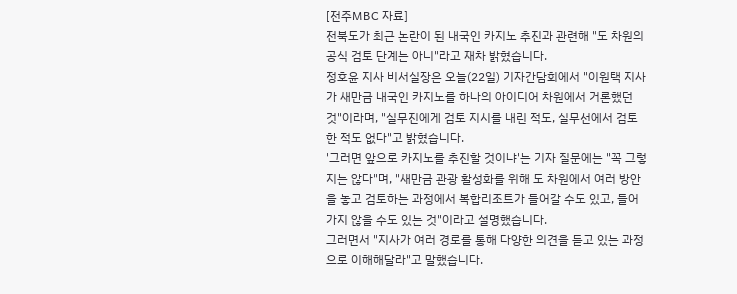[전주MBC 자료]
전북도가 최근 논란이 된 내국인 카지노 추진과 관련해 "도 차원의 공식 검토 단계는 아니"라고 재차 밝혔습니다.
정호윤 지사 비서실장은 오늘(22일) 기자간담회에서 "이원택 지사가 새만금 내국인 카지노를 하나의 아이디어 차원에서 거론했던 것"이라며, "실무진에게 검토 지시를 내린 적도, 실무선에서 검토한 적도 없다"고 밝혔습니다.
'그러면 앞으로 카지노를 추진할 것이냐'는 기자 질문에는 "꼭 그렇지는 않다"며, "새만금 관광 활성화를 위해 도 차원에서 여러 방안을 놓고 검토하는 과정에서 복합리조트가 들어갈 수도 있고, 들어가지 않을 수도 있는 것"이라고 설명했습니다.
그러면서 "지사가 여러 경로를 통해 다양한 의견을 듣고 있는 과정으로 이해해달라"고 말했습니다.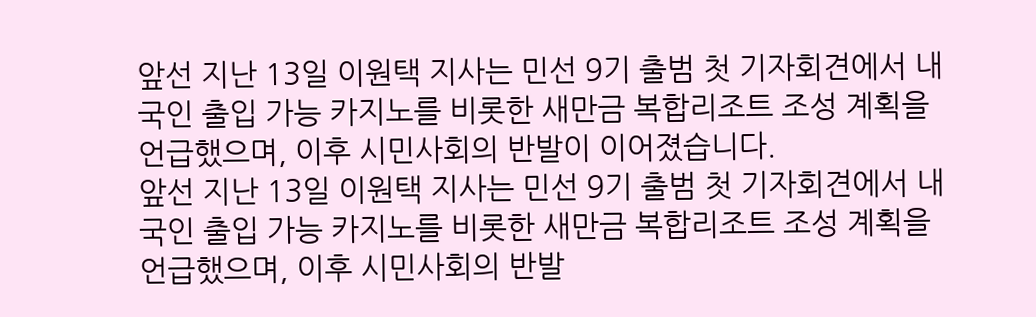앞선 지난 13일 이원택 지사는 민선 9기 출범 첫 기자회견에서 내국인 출입 가능 카지노를 비롯한 새만금 복합리조트 조성 계획을 언급했으며, 이후 시민사회의 반발이 이어졌습니다.
앞선 지난 13일 이원택 지사는 민선 9기 출범 첫 기자회견에서 내국인 출입 가능 카지노를 비롯한 새만금 복합리조트 조성 계획을 언급했으며, 이후 시민사회의 반발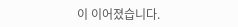이 이어졌습니다.